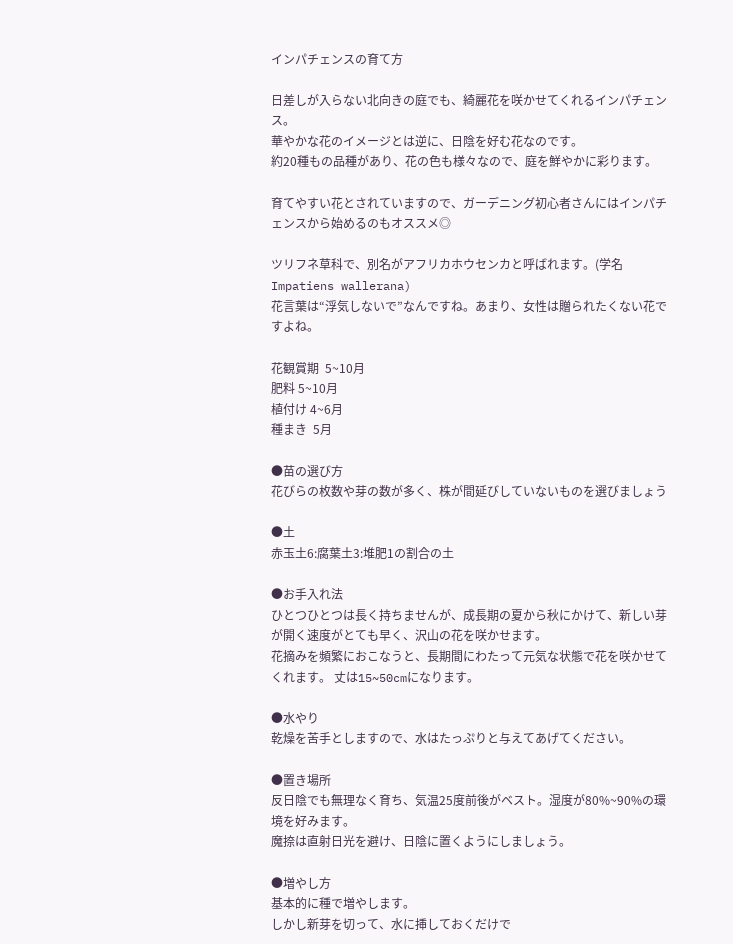インパチェンスの育て方

日差しが入らない北向きの庭でも、綺麗花を咲かせてくれるインパチェンス。
華やかな花のイメージとは逆に、日陰を好む花なのです。
約20種もの品種があり、花の色も様々なので、庭を鮮やかに彩ります。

育てやすい花とされていますので、ガーデニング初心者さんにはインパチェンスから始めるのもオススメ◎

ツリフネ草科で、別名がアフリカホウセンカと呼ばれます。(学名 Impatiens wallerana)
花言葉は“浮気しないで”なんですね。あまり、女性は贈られたくない花ですよね。

花観賞期  5~10月
肥料 5~10月
植付け 4~6月
種まき  5月

●苗の選び方
花びらの枚数や芽の数が多く、株が間延びしていないものを選びましょう

●土
赤玉土6:腐葉土3:堆肥1の割合の土

●お手入れ法
ひとつひとつは長く持ちませんが、成長期の夏から秋にかけて、新しい芽が開く速度がとても早く、沢山の花を咲かせます。
花摘みを頻繁におこなうと、長期間にわたって元気な状態で花を咲かせてくれます。 丈は15~50cmになります。

●水やり
乾燥を苦手としますので、水はたっぷりと与えてあげてください。

●置き場所
反日陰でも無理なく育ち、気温25度前後がベスト。湿度が80%~90%の環境を好みます。
魔捺は直射日光を避け、日陰に置くようにしましょう。

●増やし方
基本的に種で増やします。
しかし新芽を切って、水に挿しておくだけで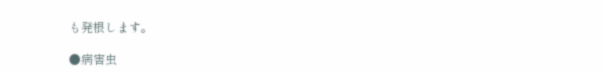も発根します。

●病害虫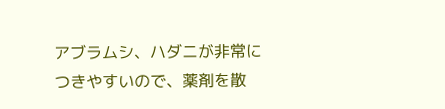アブラムシ、ハダニが非常につきやすいので、薬剤を散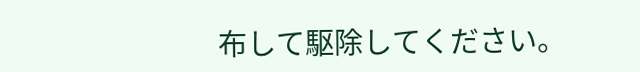布して駆除してください。